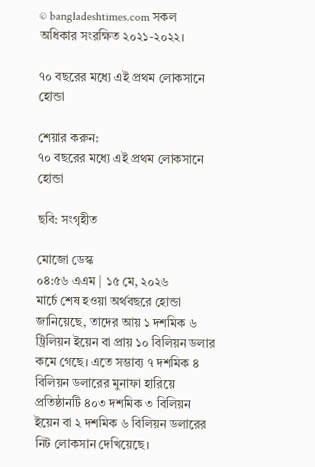© bangladeshtimes.com সকল অধিকার সংরক্ষিত ২০২১-২০২২।

৭০ বছরের মধ্যে এই প্রথম লোকসানে হোন্ডা

শেয়ার করুন:
৭০ বছরের মধ্যে এই প্রথম লোকসানে হোন্ডা

ছবি: সংগৃহীত

মোজো ডেস্ক
০৪:৫৬ এএম | ১৫ মে, ২০২৬
মার্চে শেষ হওয়া অর্থবছরে হোন্ডা জানিয়েছে, তাদের আয় ১ দশমিক ৬ ট্রিলিয়ন ইয়েন বা প্রায় ১০ বিলিয়ন ডলার কমে গেছে। এতে সম্ভাব্য ৭ দশমিক ৪ বিলিয়ন ডলারের মুনাফা হারিয়ে প্রতিষ্ঠানটি ৪০৩ দশমিক ৩ বিলিয়ন ইয়েন বা ২ দশমিক ৬ বিলিয়ন ডলারের নিট লোকসান দেখিয়েছে।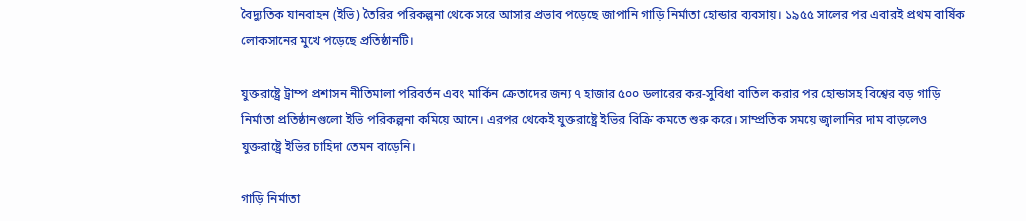বৈদ্যুতিক যানবাহন (ইভি) তৈরির পরিকল্পনা থেকে সরে আসার প্রভাব পড়েছে জাপানি গাড়ি নির্মাতা হোন্ডার ব্যবসায়। ১৯৫৫ সালের পর এবারই প্রথম বার্ষিক লোকসানের মুখে পড়েছে প্রতিষ্ঠানটি।

যুক্তরাষ্ট্রে ট্রাম্প প্রশাসন নীতিমালা পরিবর্তন এবং মার্কিন ক্রেতাদের জন্য ৭ হাজার ৫০০ ডলারের কর-সুবিধা বাতিল করার পর হোন্ডাসহ বিশ্বের বড় গাড়ি নির্মাতা প্রতিষ্ঠানগুলো ইভি পরিকল্পনা কমিয়ে আনে। এরপর থেকেই যুক্তরাষ্ট্রে ইভির বিক্রি কমতে শুরু করে। সাম্প্রতিক সময়ে জ্বালানির দাম বাড়লেও যুক্তরাষ্ট্রে ইভির চাহিদা তেমন বাড়েনি।

গাড়ি নির্মাতা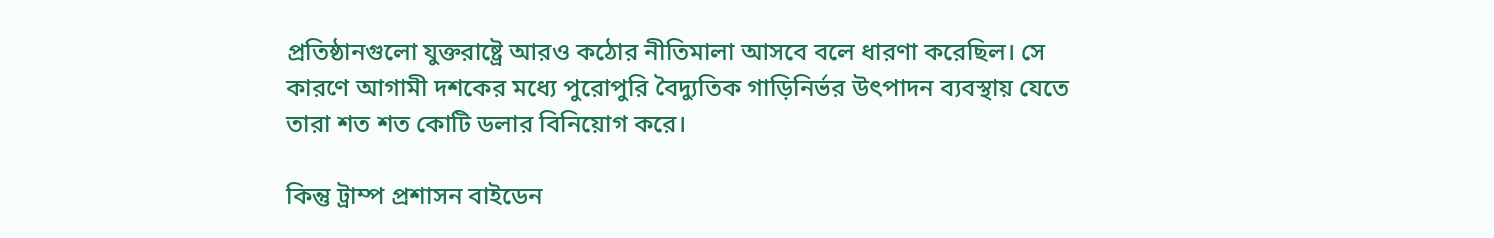প্রতিষ্ঠানগুলো যুক্তরাষ্ট্রে আরও কঠোর নীতিমালা আসবে বলে ধারণা করেছিল। সে কারণে আগামী দশকের মধ্যে পুরোপুরি বৈদ্যুতিক গাড়িনির্ভর উৎপাদন ব্যবস্থায় যেতে তারা শত শত কোটি ডলার বিনিয়োগ করে।

কিন্তু ট্রাম্প প্রশাসন বাইডেন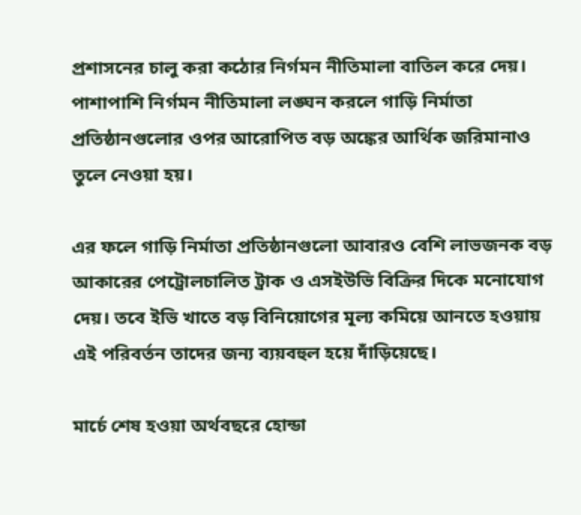প্রশাসনের চালু করা কঠোর নির্গমন নীতিমালা বাতিল করে দেয়। পাশাপাশি নির্গমন নীতিমালা লঙ্ঘন করলে গাড়ি নির্মাতা প্রতিষ্ঠানগুলোর ওপর আরোপিত বড় অঙ্কের আর্থিক জরিমানাও তুলে নেওয়া হয়।

এর ফলে গাড়ি নির্মাতা প্রতিষ্ঠানগুলো আবারও বেশি লাভজনক বড় আকারের পেট্রোলচালিত ট্রাক ও এসইউভি বিক্রির দিকে মনোযোগ দেয়। তবে ইভি খাতে বড় বিনিয়োগের মূল্য কমিয়ে আনতে হওয়ায় এই পরিবর্তন তাদের জন্য ব্যয়বহুল হয়ে দাঁড়িয়েছে।

মার্চে শেষ হওয়া অর্থবছরে হোন্ডা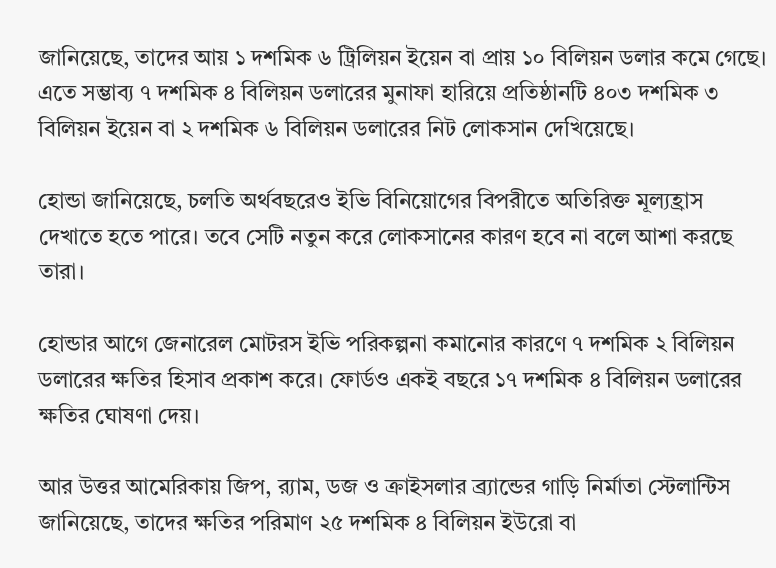জানিয়েছে, তাদের আয় ১ দশমিক ৬ ট্রিলিয়ন ইয়েন বা প্রায় ১০ বিলিয়ন ডলার কমে গেছে। এতে সম্ভাব্য ৭ দশমিক ৪ বিলিয়ন ডলারের মুনাফা হারিয়ে প্রতিষ্ঠানটি ৪০৩ দশমিক ৩ বিলিয়ন ইয়েন বা ২ দশমিক ৬ বিলিয়ন ডলারের নিট লোকসান দেখিয়েছে।

হোন্ডা জানিয়েছে, চলতি অর্থবছরেও ইভি বিনিয়োগের বিপরীতে অতিরিক্ত মূল্যহ্রাস দেখাতে হতে পারে। তবে সেটি নতুন করে লোকসানের কারণ হবে না বলে আশা করছে তারা।

হোন্ডার আগে জেনারেল মোটরস ইভি পরিকল্পনা কমানোর কারণে ৭ দশমিক ২ বিলিয়ন ডলারের ক্ষতির হিসাব প্রকাশ করে। ফোর্ডও একই বছরে ১৭ দশমিক ৪ বিলিয়ন ডলারের ক্ষতির ঘোষণা দেয়।

আর উত্তর আমেরিকায় জিপ, র‍্যাম, ডজ ও ক্রাইসলার ব্র্যান্ডের গাড়ি নির্মাতা স্টেলান্টিস জানিয়েছে, তাদের ক্ষতির পরিমাণ ২৫ দশমিক ৪ বিলিয়ন ইউরো বা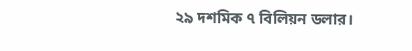২৯ দশমিক ৭ বিলিয়ন ডলার।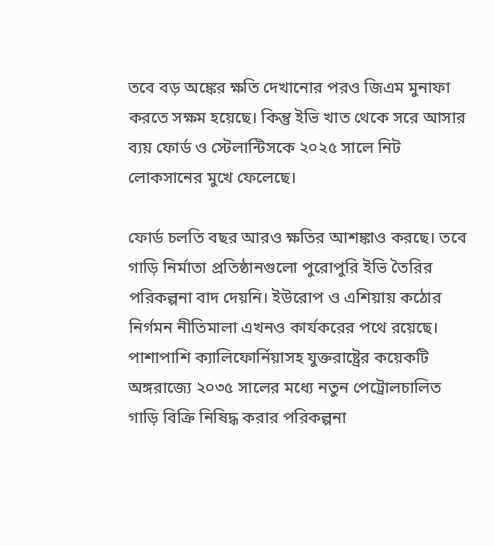তবে বড় অঙ্কের ক্ষতি দেখানোর পরও জিএম মুনাফা করতে সক্ষম হয়েছে। কিন্তু ইভি খাত থেকে সরে আসার ব্যয় ফোর্ড ও স্টেলান্টিসকে ২০২৫ সালে নিট লোকসানের মুখে ফেলেছে।

ফোর্ড চলতি বছর আরও ক্ষতির আশঙ্কাও করছে। তবে গাড়ি নির্মাতা প্রতিষ্ঠানগুলো পুরোপুরি ইভি তৈরির পরিকল্পনা বাদ দেয়নি। ইউরোপ ও এশিয়ায় কঠোর নির্গমন নীতিমালা এখনও কার্যকরের পথে রয়েছে। পাশাপাশি ক্যালিফোর্নিয়াসহ যুক্তরাষ্ট্রের কয়েকটি অঙ্গরাজ্যে ২০৩৫ সালের মধ্যে নতুন পেট্রোলচালিত গাড়ি বিক্রি নিষিদ্ধ করার পরিকল্পনা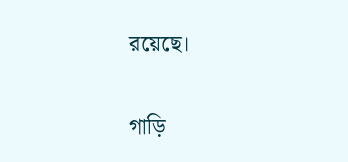রয়েছে।

গাড়ি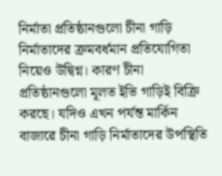নির্মাতা প্রতিষ্ঠানগুলো চীনা গাড়ি নির্মাতাদের ক্রমবর্ধমান প্রতিযোগিতা নিয়েও উদ্বিগ্ন। কারণ চীনা প্রতিষ্ঠানগুলো মূলত ইভি গাড়িই বিক্রি করছে। যদিও এখন পর্যন্ত মার্কিন বাজারে চীনা গাড়ি নির্মাতাদের উপস্থিতি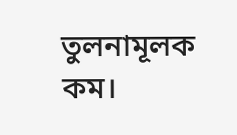তুলনামূলক কম।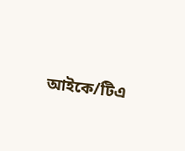আইকে/টিএ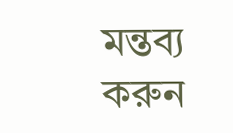মন্তব্য করুন